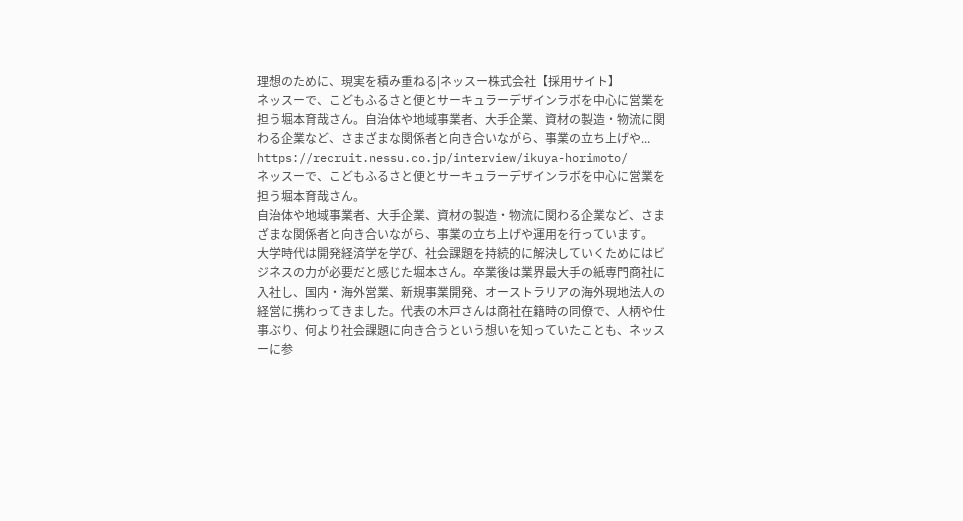理想のために、現実を積み重ねる|ネッスー株式会社【採用サイト】
ネッスーで、こどもふるさと便とサーキュラーデザインラボを中心に営業を担う堀本育哉さん。自治体や地域事業者、大手企業、資材の製造・物流に関わる企業など、さまざまな関係者と向き合いながら、事業の立ち上げや...
https://recruit.nessu.co.jp/interview/ikuya-horimoto/
ネッスーで、こどもふるさと便とサーキュラーデザインラボを中心に営業を担う堀本育哉さん。
自治体や地域事業者、大手企業、資材の製造・物流に関わる企業など、さまざまな関係者と向き合いながら、事業の立ち上げや運用を行っています。
大学時代は開発経済学を学び、社会課題を持続的に解決していくためにはビジネスの力が必要だと感じた堀本さん。卒業後は業界最大手の紙専門商社に入社し、国内・海外営業、新規事業開発、オーストラリアの海外現地法人の経営に携わってきました。代表の木戸さんは商社在籍時の同僚で、人柄や仕事ぶり、何より社会課題に向き合うという想いを知っていたことも、ネッスーに参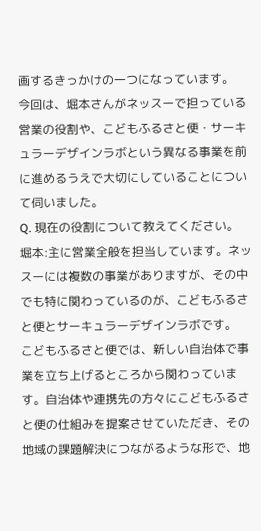画するきっかけの一つになっています。
今回は、堀本さんがネッスーで担っている営業の役割や、こどもふるさと便・サーキュラーデザインラボという異なる事業を前に進めるうえで大切にしていることについて伺いました。
Q. 現在の役割について教えてください。
堀本:主に営業全般を担当しています。ネッスーには複数の事業がありますが、その中でも特に関わっているのが、こどもふるさと便とサーキュラーデザインラボです。
こどもふるさと便では、新しい自治体で事業を立ち上げるところから関わっています。自治体や連携先の方々にこどもふるさと便の仕組みを提案させていただき、その地域の課題解決につながるような形で、地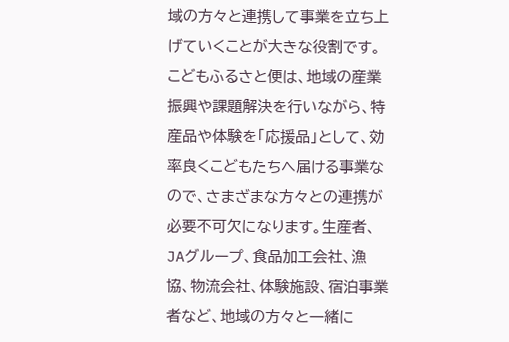域の方々と連携して事業を立ち上げていくことが大きな役割です。
こどもふるさと便は、地域の産業振興や課題解決を行いながら、特産品や体験を「応援品」として、効率良くこどもたちへ届ける事業なので、さまざまな方々との連携が必要不可欠になります。生産者、JAグループ、食品加工会社、漁協、物流会社、体験施設、宿泊事業者など、地域の方々と一緒に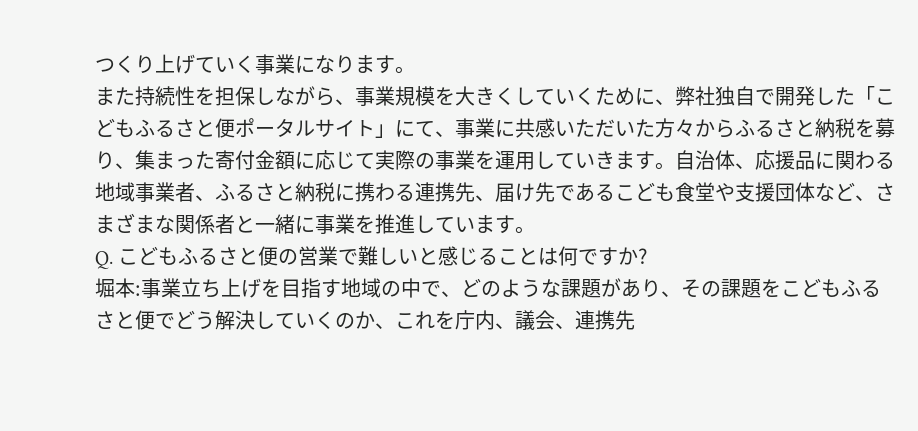つくり上げていく事業になります。
また持続性を担保しながら、事業規模を大きくしていくために、弊社独自で開発した「こどもふるさと便ポータルサイト」にて、事業に共感いただいた方々からふるさと納税を募り、集まった寄付金額に応じて実際の事業を運用していきます。自治体、応援品に関わる地域事業者、ふるさと納税に携わる連携先、届け先であるこども食堂や支援団体など、さまざまな関係者と一緒に事業を推進しています。
Q. こどもふるさと便の営業で難しいと感じることは何ですか?
堀本:事業立ち上げを目指す地域の中で、どのような課題があり、その課題をこどもふるさと便でどう解決していくのか、これを庁内、議会、連携先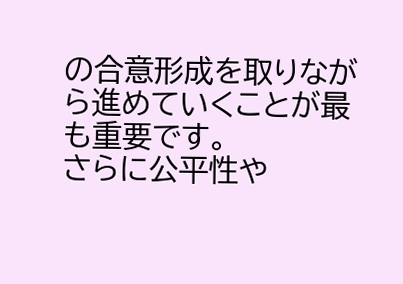の合意形成を取りながら進めていくことが最も重要です。
さらに公平性や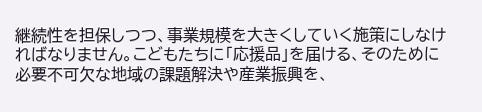継続性を担保しつつ、事業規模を大きくしていく施策にしなければなりません。こどもたちに「応援品」を届ける、そのために必要不可欠な地域の課題解決や産業振興を、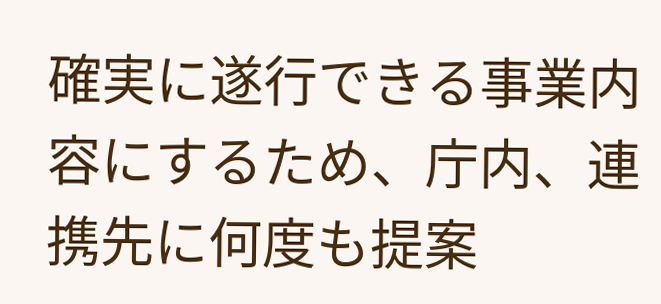確実に遂行できる事業内容にするため、庁内、連携先に何度も提案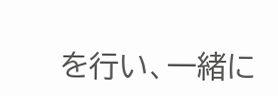を行い、一緒に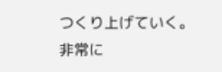つくり上げていく。
非常に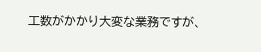工数がかかり大変な業務ですが、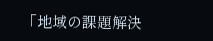「地域の課題解決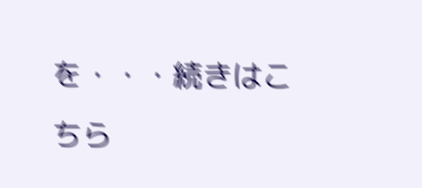を・・・続きはこちら